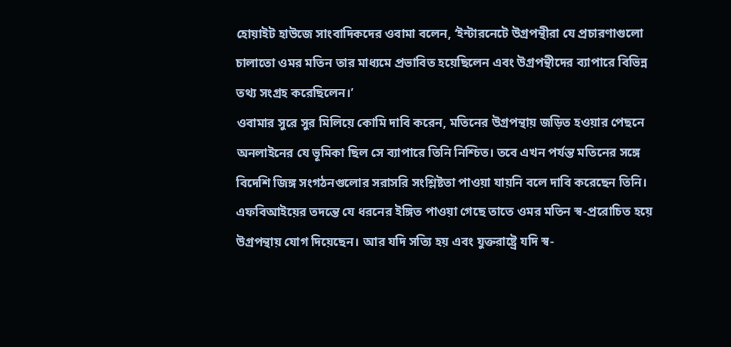হোয়াইট হাউজে সাংবাদিকদের ওবামা বলেন, ‘ইন্টারনেটে উগ্রপন্থীরা যে প্রচারণাগুলো চালাতো ওমর মতিন তার মাধ্যমে প্রভাবিত হয়েছিলেন এবং উগ্রপন্থীদের ব্যাপারে বিভিন্ন তথ্য সংগ্রহ করেছিলেন।’
ওবামার সুরে সুর মিলিয়ে কোমি দাবি করেন, মতিনের উগ্রপন্থায় জড়িত হওয়ার পেছনে অনলাইনের যে ভূমিকা ছিল সে ব্যাপারে তিনি নিশ্চিত। তবে এখন পর্যন্ত মতিনের সঙ্গে বিদেশি জিঙ্গ সংগঠনগুলোর সরাসরি সংশ্লিষ্টতা পাওয়া যায়নি বলে দাবি করেছেন তিনি।
এফবিআইয়ের তদন্তে যে ধরনের ইঙ্গিত পাওয়া গেছে তাতে ওমর মতিন স্ব-প্ররোচিত হয়ে উগ্রপন্থায় যোগ দিয়েছেন। আর যদি সত্যি হয় এবং যুক্তরাষ্ট্রে যদি স্ব-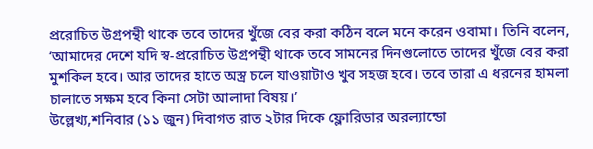প্ররোচিত উগ্রপন্থী থাকে তবে তাদের খুঁজে বের করা কঠিন বলে মনে করেন ওবামা। তিনি বলেন, ‘আমাদের দেশে যদি স্ব-প্ররোচিত উগ্রপন্থী থাকে তবে সামনের দিনগুলোতে তাদের খুঁজে বের করা মুশকিল হবে। আর তাদের হাতে অস্ত্র চলে যাওয়াটাও খুব সহজ হবে। তবে তারা এ ধরনের হামলা চালাতে সক্ষম হবে কিনা সেটা আলাদা বিষয়।’
উল্লেখ্য,শনিবার (১১ জুন) দিবাগত রাত ২টার দিকে ফ্লোরিডার অরল্যান্ডো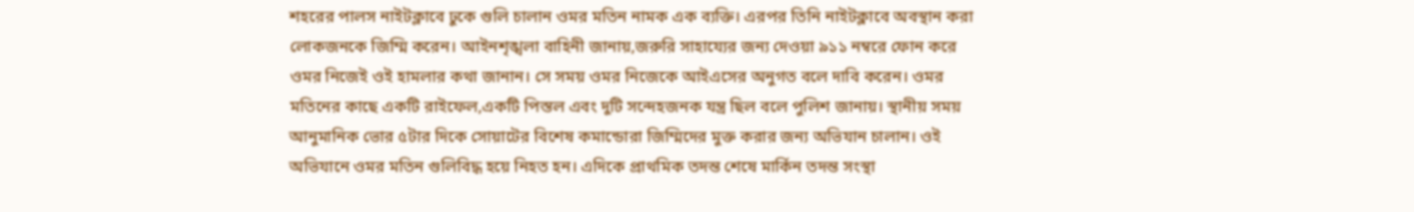শহরের পালস নাইটক্লাবে ঢুকে গুলি চালান ওমর মতিন নামক এক ব্যক্তি। এরপর তিনি নাইটক্লাবে অবস্থান করা লোকজনকে জিম্মি করেন। আইনশৃঙ্খলা বাহিনী জানায়,জরুরি সাহায্যের জন্য দেওয়া ৯১১ নম্বরে ফোন করে ওমর নিজেই ওই হামলার কথা জানান। সে সময় ওমর নিজেকে আইএসের অনুগত বলে দাবি করেন। ওমর মতিনের কাছে একটি রাইফেল,একটি পিস্তল এবং দুটি সন্দেহজনক যন্ত্র ছিল বলে পুলিশ জানায়। স্থানীয় সময় আনুমানিক ভোর ৫টার দিকে সোয়াটের বিশেষ কমান্ডোরা জিম্মিদের মুক্ত করার জন্য অভিযান চালান। ওই অভিযানে ওমর মতিন গুলিবিদ্ধ হয়ে নিহত হন। এদিকে প্রাথমিক তদন্ত শেষে মার্কিন তদন্ত সংস্থা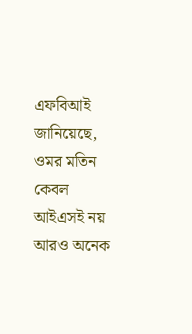এফবিআই জানিয়েছে, ওমর মতিন কেবল আইএসই নয় আরও অনেক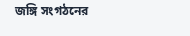জঙ্গি সংগঠনের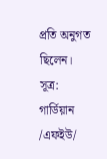প্রতি অনুগত ছিলেন। সূত্র: গার্ডিয়ান
/এফইউ/